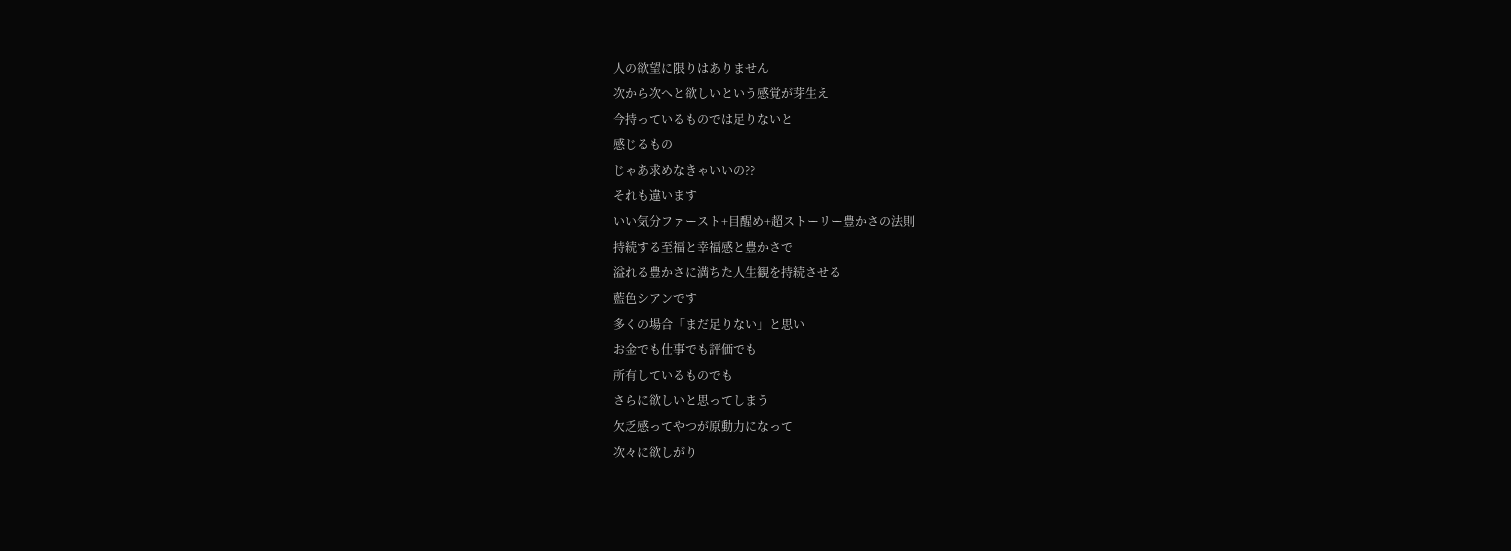人の欲望に限りはありません
次から次へと欲しいという感覚が芽生え
今持っているものでは足りないと
感じるもの
じゃあ求めなきゃいいの??
それも違います
いい気分ファースト+目醒め+超ストーリー豊かさの法則
持続する至福と幸福感と豊かさで
溢れる豊かさに満ちた人生観を持続させる
藍色シアンです
多くの場合「まだ足りない」と思い
お金でも仕事でも評価でも
所有しているものでも
さらに欲しいと思ってしまう
欠乏感ってやつが原動力になって
次々に欲しがり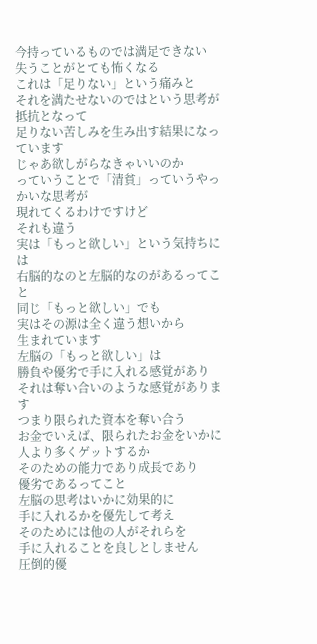今持っているものでは満足できない
失うことがとても怖くなる
これは「足りない」という痛みと
それを満たせないのではという思考が抵抗となって
足りない苦しみを生み出す結果になっています
じゃあ欲しがらなきゃいいのか
っていうことで「清貧」っていうやっかいな思考が
現れてくるわけですけど
それも違う
実は「もっと欲しい」という気持ちには
右脳的なのと左脳的なのがあるってこと
同じ「もっと欲しい」でも
実はその源は全く違う想いから
生まれています
左脳の「もっと欲しい」は
勝負や優劣で手に入れる感覚があり
それは奪い合いのような感覚があります
つまり限られた資本を奪い合う
お金でいえば、限られたお金をいかに
人より多くゲットするか
そのための能力であり成長であり
優劣であるってこと
左脳の思考はいかに効果的に
手に入れるかを優先して考え
そのためには他の人がそれらを
手に入れることを良しとしません
圧倒的優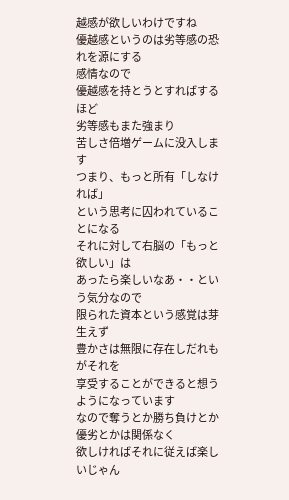越感が欲しいわけですね
優越感というのは劣等感の恐れを源にする
感情なので
優越感を持とうとすればするほど
劣等感もまた強まり
苦しさ倍増ゲームに没入します
つまり、もっと所有「しなければ」
という思考に囚われていることになる
それに対して右脳の「もっと欲しい」は
あったら楽しいなあ・・という気分なので
限られた資本という感覚は芽生えず
豊かさは無限に存在しだれもがそれを
享受することができると想うようになっています
なので奪うとか勝ち負けとか優劣とかは関係なく
欲しければそれに従えば楽しいじゃん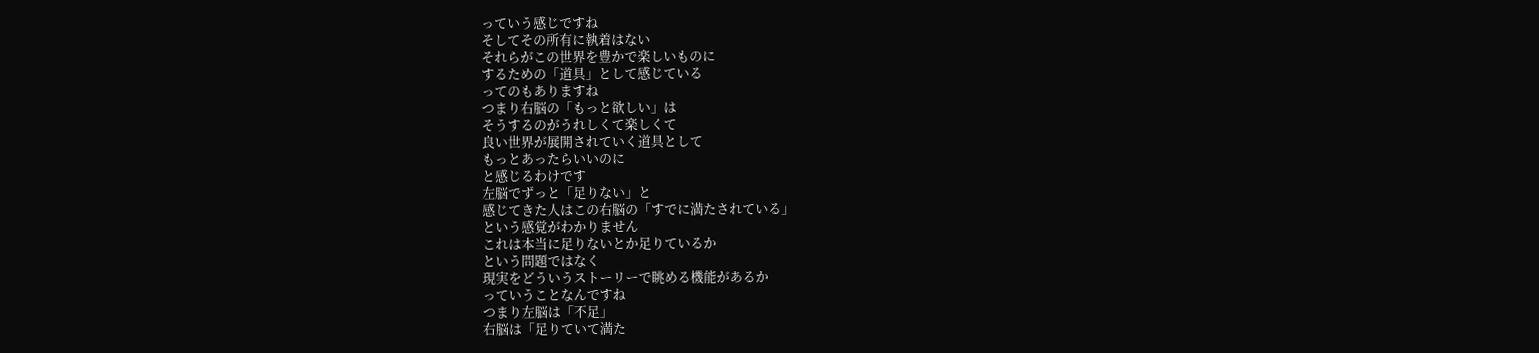っていう感じですね
そしてその所有に執着はない
それらがこの世界を豊かで楽しいものに
するための「道具」として感じている
ってのもありますね
つまり右脳の「もっと欲しい」は
そうするのがうれしくて楽しくて
良い世界が展開されていく道具として
もっとあったらいいのに
と感じるわけです
左脳でずっと「足りない」と
感じてきた人はこの右脳の「すでに満たされている」
という感覚がわかりません
これは本当に足りないとか足りているか
という問題ではなく
現実をどういうストーリーで眺める機能があるか
っていうことなんですね
つまり左脳は「不足」
右脳は「足りていて満た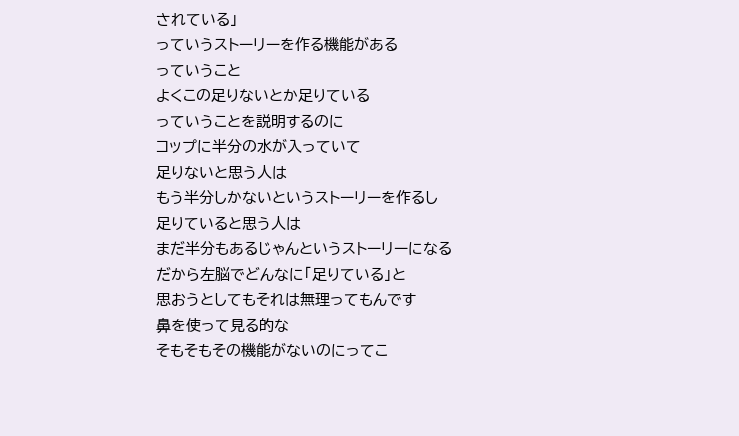されている」
っていうストーリーを作る機能がある
っていうこと
よくこの足りないとか足りている
っていうことを説明するのに
コップに半分の水が入っていて
足りないと思う人は
もう半分しかないというストーリーを作るし
足りていると思う人は
まだ半分もあるじゃんというストーリーになる
だから左脳でどんなに「足りている」と
思おうとしてもそれは無理ってもんです
鼻を使って見る的な
そもそもその機能がないのにってこ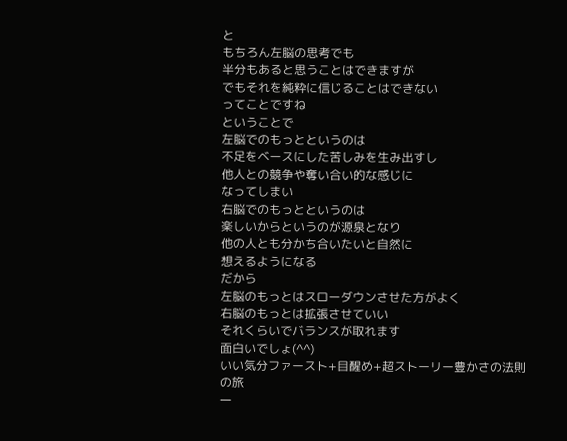と
もちろん左脳の思考でも
半分もあると思うことはできますが
でもそれを純粋に信じることはできない
ってことですね
ということで
左脳でのもっとというのは
不足をベースにした苦しみを生み出すし
他人との競争や奪い合い的な感じに
なってしまい
右脳でのもっとというのは
楽しいからというのが源泉となり
他の人とも分かち合いたいと自然に
想えるようになる
だから
左脳のもっとはスローダウンさせた方がよく
右脳のもっとは拡張させていい
それくらいでバランスが取れます
面白いでしょ(^^)
いい気分ファースト+目醒め+超ストーリー豊かさの法則の旅
一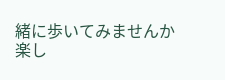緒に歩いてみませんか
楽し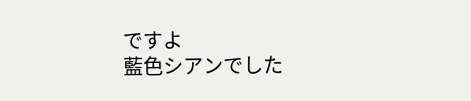ですよ
藍色シアンでした